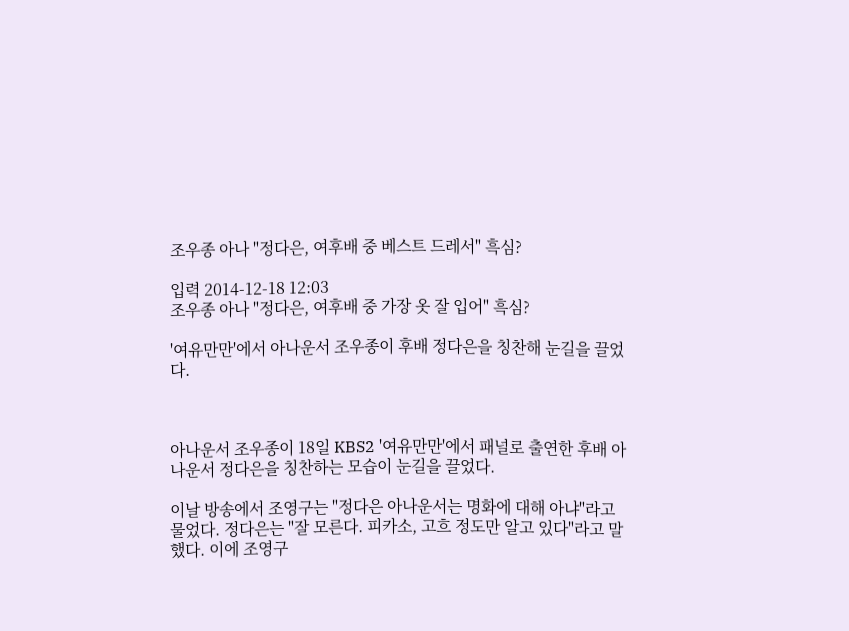조우종 아나 "정다은, 여후배 중 베스트 드레서" 흑심?

입력 2014-12-18 12:03
조우종 아나 "정다은, 여후배 중 가장 옷 잘 입어" 흑심?

'여유만만'에서 아나운서 조우종이 후배 정다은을 칭찬해 눈길을 끌었다.



아나운서 조우종이 18일 KBS2 '여유만만'에서 패널로 출연한 후배 아나운서 정다은을 칭찬하는 모습이 눈길을 끌었다.

이날 방송에서 조영구는 "정다은 아나운서는 명화에 대해 아냐"라고 물었다. 정다은는 "잘 모른다. 피카소, 고흐 정도만 알고 있다"라고 말했다. 이에 조영구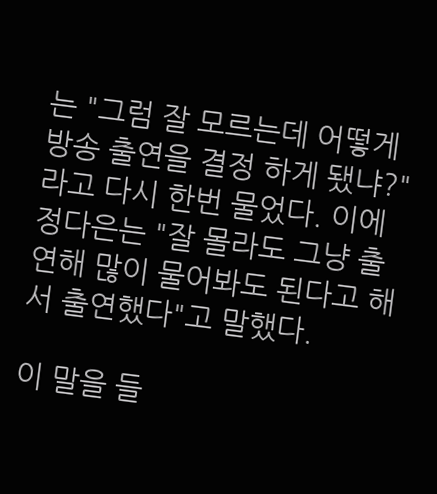는 "그럼 잘 모르는데 어떻게 방송 출연을 결정 하게 됐냐?"라고 다시 한번 물었다. 이에 정다은는 "잘 몰라도 그냥 출연해 많이 물어봐도 된다고 해서 출연했다"고 말했다.

이 말을 들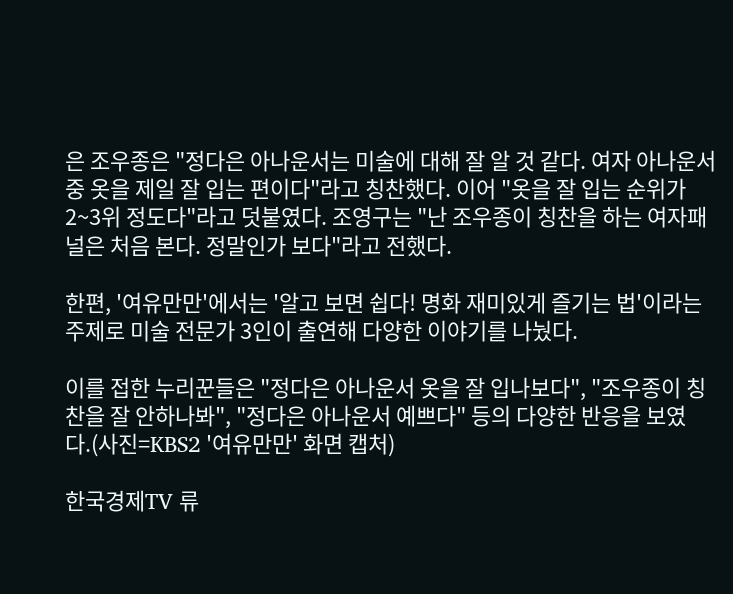은 조우종은 "정다은 아나운서는 미술에 대해 잘 알 것 같다. 여자 아나운서 중 옷을 제일 잘 입는 편이다"라고 칭찬했다. 이어 "옷을 잘 입는 순위가 2~3위 정도다"라고 덧붙였다. 조영구는 "난 조우종이 칭찬을 하는 여자패널은 처음 본다. 정말인가 보다"라고 전했다.

한편, '여유만만'에서는 '알고 보면 쉽다! 명화 재미있게 즐기는 법'이라는 주제로 미술 전문가 3인이 출연해 다양한 이야기를 나눴다.

이를 접한 누리꾼들은 "정다은 아나운서 옷을 잘 입나보다", "조우종이 칭찬을 잘 안하나봐", "정다은 아나운서 예쁘다" 등의 다양한 반응을 보였다.(사진=KBS2 '여유만만' 화면 캡처)

한국경제TV 류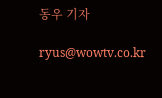동우 기자

ryus@wowtv.co.kr